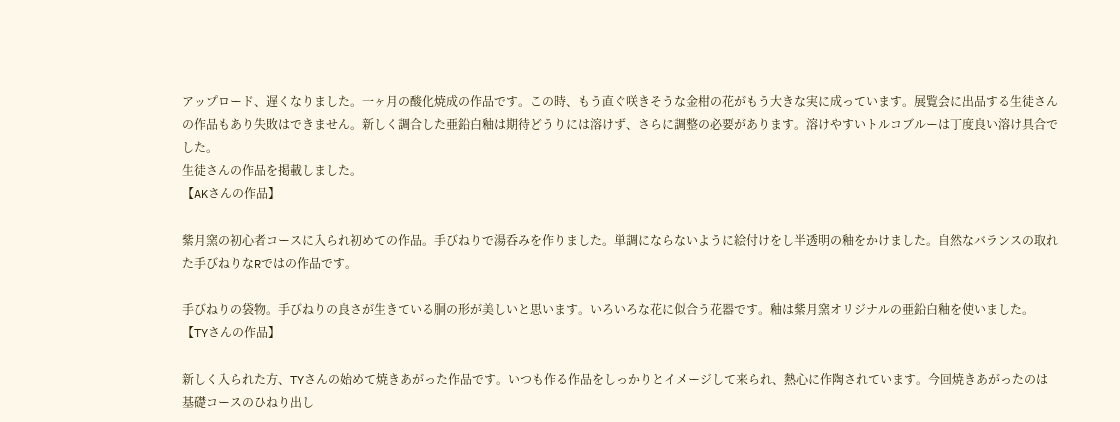アップロード、遅くなりました。一ヶ月の酸化焼成の作品です。この時、もう直ぐ咲きそうな金柑の花がもう大きな実に成っています。展覧会に出品する生徒さんの作品もあり失敗はできません。新しく調合した亜鉛白釉は期待どうりには溶けず、さらに調整の必要があります。溶けやすいトルコブルーは丁度良い溶け具合でした。
生徒さんの作品を掲載しました。
【AKさんの作品】

紫月窯の初心者コースに入られ初めての作品。手びねりで湯呑みを作りました。単調にならないように絵付けをし半透明の釉をかけました。自然なバランスの取れた手びねりなRではの作品です。

手びねりの袋物。手びねりの良さが生きている胴の形が美しいと思います。いろいろな花に似合う花器です。釉は紫月窯オリジナルの亜鉛白釉を使いました。
【TYさんの作品】

新しく入られた方、TYさんの始めて焼きあがった作品です。いつも作る作品をしっかりとイメージして来られ、熱心に作陶されています。今回焼きあがったのは基礎コースのひねり出し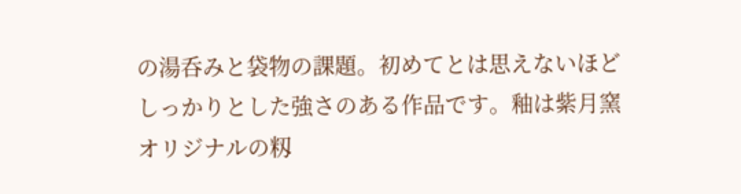の湯呑みと袋物の課題。初めてとは思えないほどしっかりとした強さのある作品です。釉は紫月窯オリジナルの籾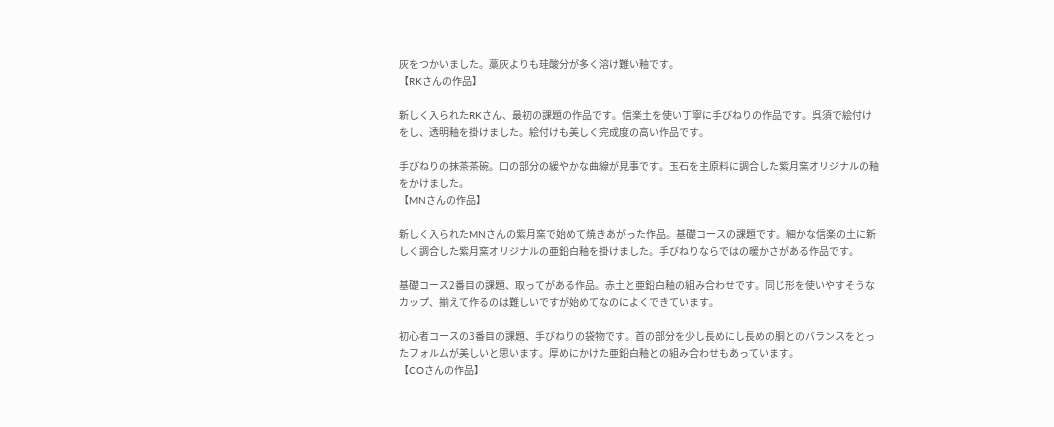灰をつかいました。藁灰よりも珪酸分が多く溶け難い釉です。
【RKさんの作品】

新しく入られたRKさん、最初の課題の作品です。信楽土を使い丁寧に手びねりの作品です。呉須で絵付けをし、透明釉を掛けました。絵付けも美しく完成度の高い作品です。

手びねりの抹茶茶碗。口の部分の緩やかな曲線が見事です。玉石を主原料に調合した紫月窯オリジナルの釉をかけました。
【MNさんの作品】

新しく入られたMNさんの紫月窯で始めて焼きあがった作品。基礎コースの課題です。細かな信楽の土に新しく調合した紫月窯オリジナルの亜鉛白釉を掛けました。手びねりならではの暖かさがある作品です。

基礎コース2番目の課題、取ってがある作品。赤土と亜鉛白釉の組み合わせです。同じ形を使いやすそうなカップ、揃えて作るのは難しいですが始めてなのによくできています。

初心者コースの3番目の課題、手びねりの袋物です。首の部分を少し長めにし長めの胴とのバランスをとったフォルムが美しいと思います。厚めにかけた亜鉛白釉との組み合わせもあっています。
【COさんの作品】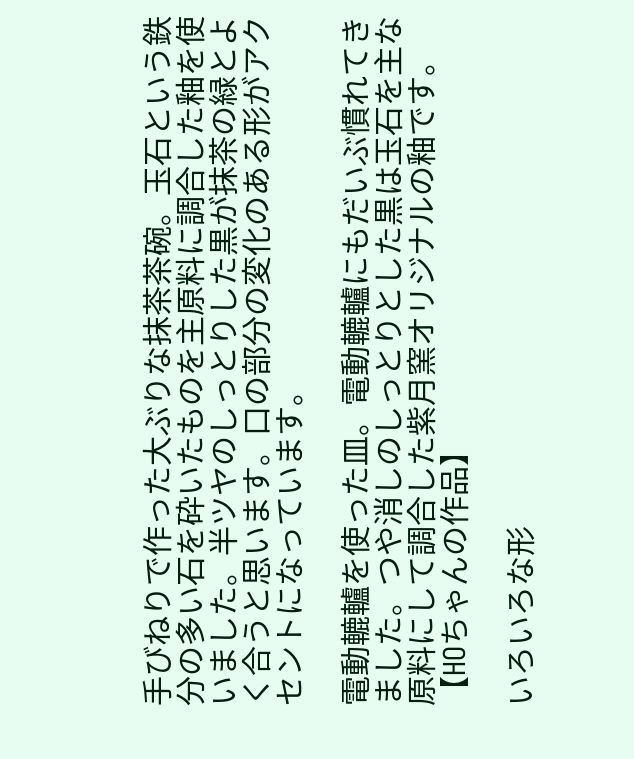手びねりで作った大ぶりな抹茶茶碗。玉石という鉄分の多い石を砕いたものを主原料に調合した釉を使いました。半ツヤのしっとりした黒が抹茶の緑とよく合うと思います。口の部分の変化のある形がアクセントになっています。

電動轆轤を使った皿。電動轆轤にもだいぶ慣れてきました。つや消しのしっとりとした黒は玉石を主な原料にして調合した紫月窯オリジナルの釉です。
【HOちゃんの作品】

いろいろな形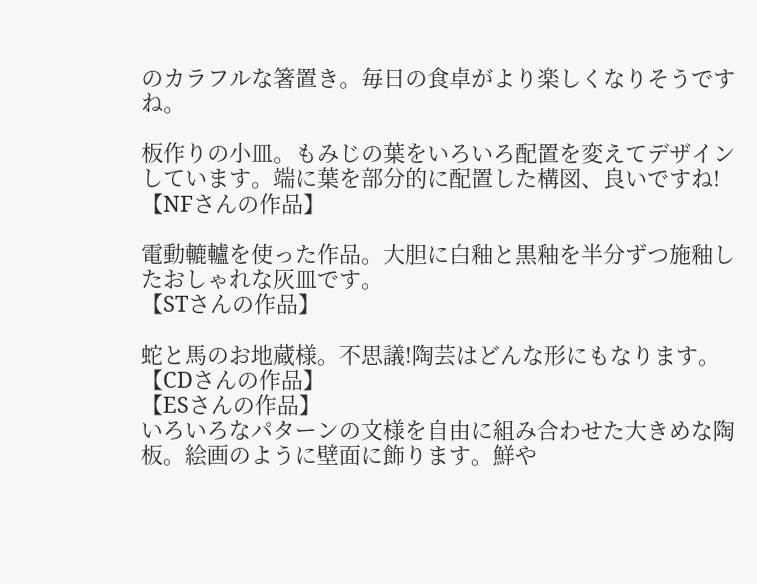のカラフルな箸置き。毎日の食卓がより楽しくなりそうですね。

板作りの小皿。もみじの葉をいろいろ配置を変えてデザインしています。端に葉を部分的に配置した構図、良いですね!
【NFさんの作品】

電動轆轤を使った作品。大胆に白釉と黒釉を半分ずつ施釉したおしゃれな灰皿です。
【STさんの作品】

蛇と馬のお地蔵様。不思議!陶芸はどんな形にもなります。
【CDさんの作品】
【ESさんの作品】
いろいろなパターンの文様を自由に組み合わせた大きめな陶板。絵画のように壁面に飾ります。鮮や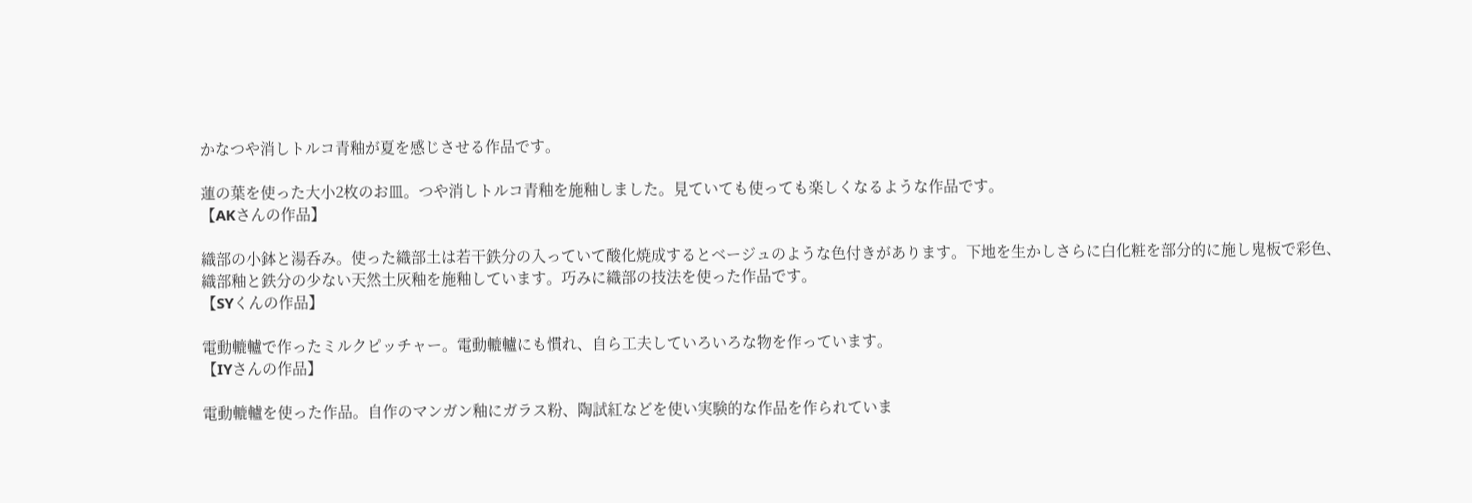かなつや消しトルコ青釉が夏を感じさせる作品です。

蓮の葉を使った大小2枚のお皿。つや消しトルコ青釉を施釉しました。見ていても使っても楽しくなるような作品です。
【AKさんの作品】

織部の小鉢と湯呑み。使った織部土は若干鉄分の入っていて酸化焼成するとベージュのような色付きがあります。下地を生かしさらに白化粧を部分的に施し鬼板で彩色、織部釉と鉄分の少ない天然土灰釉を施釉しています。巧みに織部の技法を使った作品です。
【SYくんの作品】

電動轆轤で作ったミルクピッチャー。電動轆轤にも慣れ、自ら工夫していろいろな物を作っています。
【IYさんの作品】

電動轆轤を使った作品。自作のマンガン釉にガラス粉、陶試紅などを使い実験的な作品を作られていま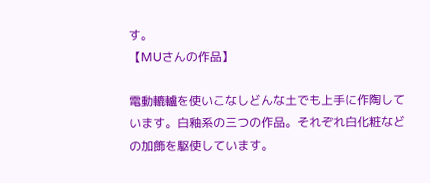す。
【MUさんの作品】

電動轆轤を使いこなしどんな土でも上手に作陶しています。白釉系の三つの作品。それぞれ白化粧などの加飾を駆使しています。